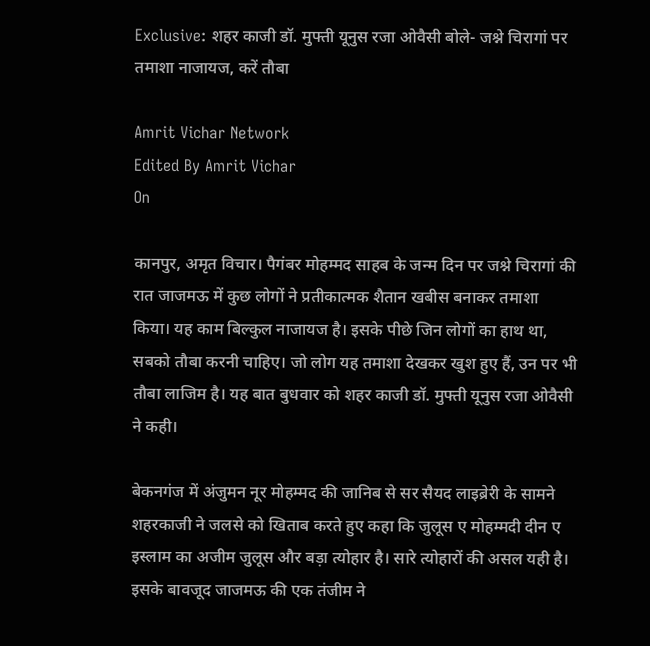Exclusive: शहर काजी डॉ. मुफ्ती यूनुस रजा ओवैसी बोले- जश्ने चिरागां पर तमाशा नाजायज, करें तौबा

Amrit Vichar Network
Edited By Amrit Vichar
On

कानपुर, अमृत विचार। पैगंबर मोहम्मद साहब के जन्म दिन पर जश्ने चिरागां की रात जाजमऊ में कुछ लोगों ने प्रतीकात्मक शैतान खबीस बनाकर तमाशा किया। यह काम बिल्कुल नाजायज है। इसके पीछे जिन लोगों का हाथ था, सबको तौबा करनी चाहिए। जो लोग यह तमाशा देखकर खुश हुए हैं, उन पर भी तौबा लाजिम है। यह बात बुधवार को शहर काजी डॉ. मुफ्ती यूनुस रजा ओवैसी ने कही।

बेकनगंज में अंजुमन नूर मोहम्मद की जानिब से सर सैयद लाइब्रेरी के सामने शहरकाजी ने जलसे को खिताब करते हुए कहा कि जुलूस ए मोहम्मदी दीन ए इस्लाम का अजीम जुलूस और बड़ा त्योहार है। सारे त्योहारों की असल यही है। इसके बावजूद जाजमऊ की एक तंजीम ने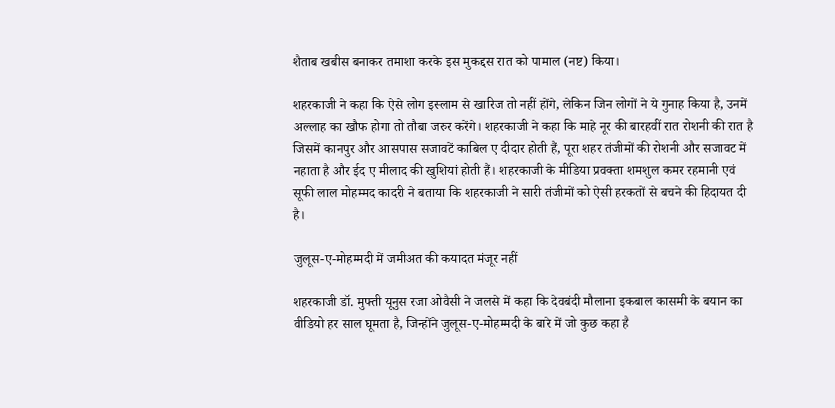शैताब खबीस बनाकर तमाशा करके इस मुकद्दस रात को पामाल (नष्ट) किया।

शहरकाजी ने कहा कि ऐसे लोग इस्लाम से खारिज तो नहीं होंगे, लेकिन जिन लोगों ने ये गुनाह किया है, उनमें अल्लाह का खौफ होगा तो तौबा जरुर करेंगे। शहरकाजी ने कहा कि माहे नूर की बारहवीं रात रोशनी की रात है जिसमें कानपुर और आसपास सजावटें काबिल ए दीदार होती हैं, पूरा शहर तंजीमों की रोशनी और सजावट में नहाता है और ईद ए मीलाद की खुशियां होती हैं। शहरकाजी के मीडिया प्रवक्ता शमशुल कमर रहमानी एवं सूफी लाल मोहम्मद कादरी ने बताया कि शहरकाजी ने सारी तंजीमों को ऐसी हरकतों से बचने की हिदायत दी है।

जुलूस-ए-मोहम्मदी में जमीअत की कयादत मंजूर नहीं

शहरकाजी डॉ. मुफ्ती यूनुस रजा ओवैसी ने जलसे में कहा कि देवबंदी मौलाना इकबाल कासमी के बयान का वीडियो हर साल घूमता है, जिन्होंने जुलूस-ए-मोहम्मदी के बारे में जो कुछ कहा है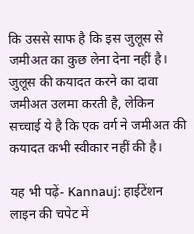कि उससे साफ है कि इस जुलूस से जमीअत का कुछ लेना देना नहीं है। जुलूस की कयादत करने का दावा जमीअत उलमा करती है, लेकिन सच्चाई ये है कि एक वर्ग ने जमीअत की कयादत कभी स्वीकार नहीं की है।

यह भी पढ़ें- Kannauj: हाईटेंशन लाइन की चपेट में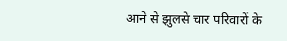आने से झुलसे चार परिवारों के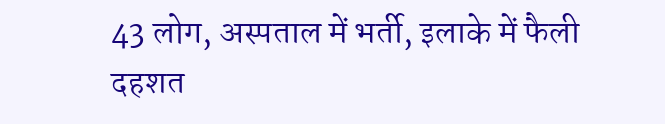43 लोग, अस्पताल में भर्ती, इलाके में फैली दहशत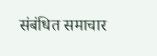संबंधित समाचार